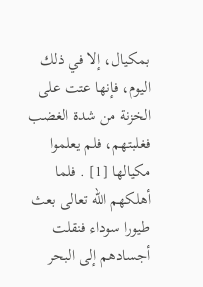بمكيال، إلا في ذلك اليوم، فإنها عتت على الخزنة من شدة الغضب فغلبتهم، فلم يعلموا مكيالها [1] . فلما أهلكهم الله تعالى بعث طيورا سوداء فنقلت أجسادهم إلى البحر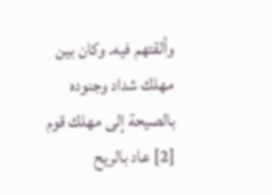وألقتهم فيه. وكان بين مهلك شداد وجنوده بالصيحة إلى مهلك قوم [2] عاد بالريح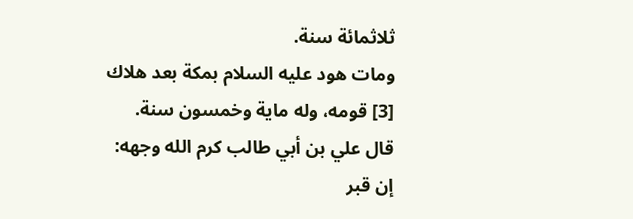ثلاثمائة سنة.
ومات هود عليه السلام بمكة بعد هلاك [3] قومه، وله ماية وخمسون سنة.
قال علي بن أبي طالب كرم الله وجهه: إن قبر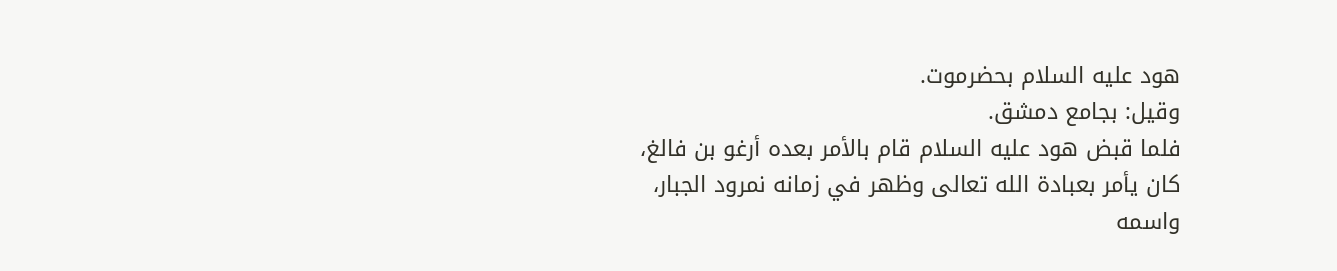هود عليه السلام بحضرموت.
وقيل: بجامع دمشق.
فلما قبض هود عليه السلام قام بالأمر بعده أرغو بن فالغ، كان يأمر بعبادة الله تعالى وظهر في زمانه نمرود الجبار، واسمه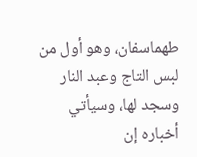طهماسفان، وهو أول من لبس التاج وعبد النار وسجد لها، وسيأتي أخباره إن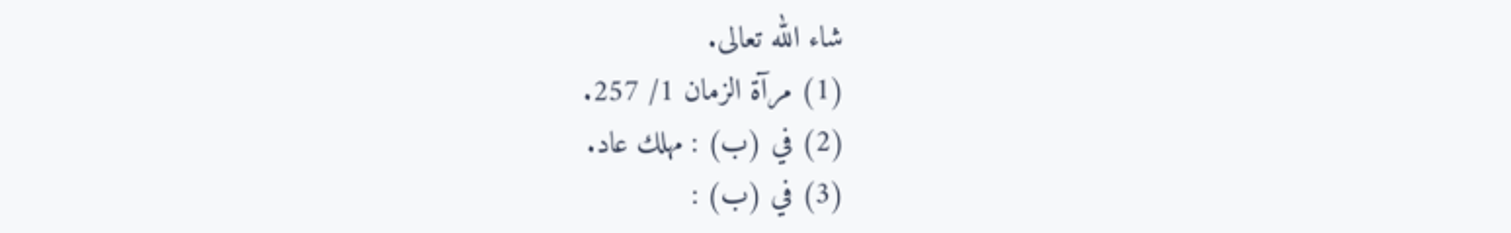شاء الله تعالى.
(1) مرآة الزمان 1/ 257.
(2) في (ب) : مهلك عاد.
(3) في (ب) :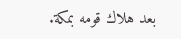بعد هلاك قومه بمكة.